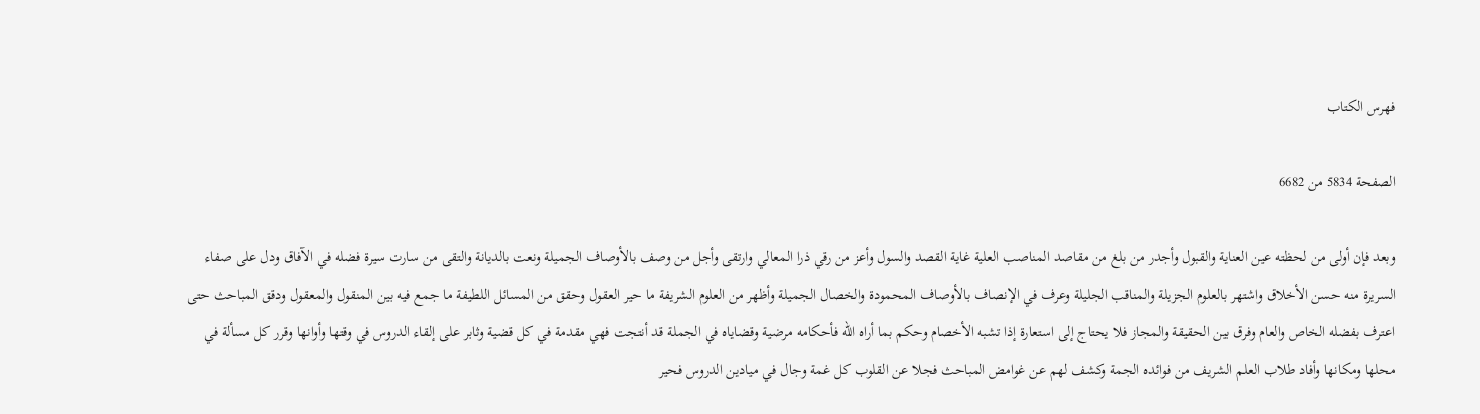فهرس الكتاب

الصفحة 5834 من 6682

وبعد فإن أولى من لحظته عين العناية والقبول وأجدر من بلغ من مقاصد المناصب العلية غاية القصد والسول وأعز من رقي ذرا المعالي وارتقى وأجل من وصف بالأوصاف الجميلة ونعت بالديانة والتقى من سارت سيرة فضله في الآفاق ودل على صفاء السريرة منه حسن الأخلاق واشتهر بالعلوم الجزيلة والمناقب الجليلة وعرف في الإنصاف بالأوصاف المحمودة والخصال الجميلة وأظهر من العلوم الشريفة ما حير العقول وحقق من المسائل اللطيفة ما جمع فيه بين المنقول والمعقول ودقق المباحث حتى اعترف بفضله الخاص والعام وفرق بين الحقيقة والمجاز فلا يحتاج إلى استعارة إذا تشبه الأخصام وحكم بما أراه الله فأحكامه مرضية وقضاياه في الجملة قد أنتجت فهي مقدمة في كل قضية وثابر على إلقاء الدروس في وقتها وأوانها وقرر كل مسألة في محلها ومكانها وأفاد طلاب العلم الشريف من فوائده الجمة وكشف لهم عن غوامض المباحث فجلا عن القلوب كل غمة وجال في ميادين الدروس فحير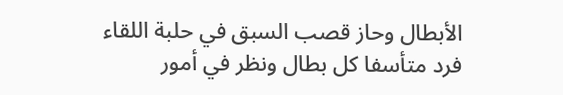الأبطال وحاز قصب السبق في حلبة اللقاء فرد متأسفا كل بطال ونظر في أمور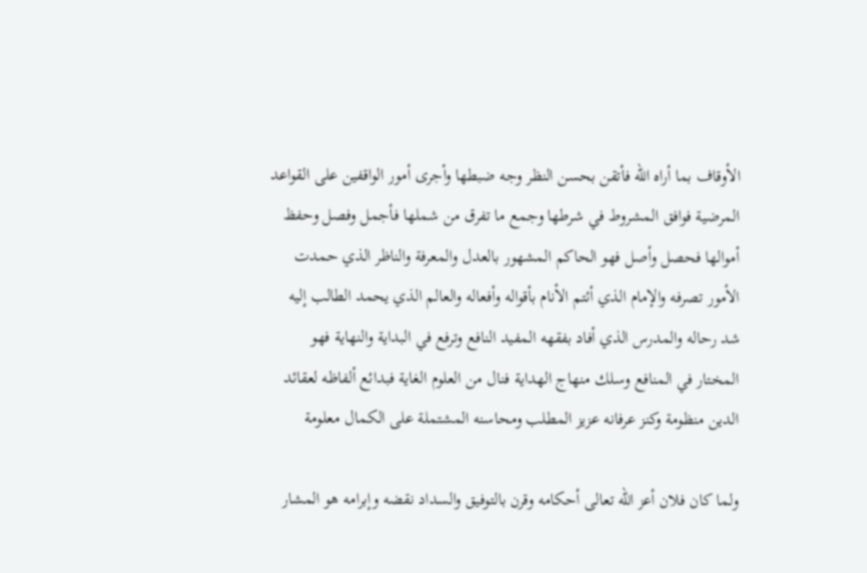الأوقاف بما أراه الله فأتقن بحسن النظر وجه ضبطها وأجرى أمور الواقفين على القواعد المرضية فوافق المشروط في شرطها وجمع ما تفرق من شملها فأجمل وفصل وحفظ أموالها فحصل وأصل فهو الحاكم المشهور بالعدل والمعرفة والناظر الذي حمدت الأمور تصرفه والإمام الذي أئتم الأنام بأقواله وأفعاله والعالم الذي يحمد الطالب إليه شد رحاله والمدرس الذي أفاد بفقهه المفيد النافع وترفع في البداية والنهاية فهو المختار في المنافع وسلك منهاج الهداية فنال من العلوم الغاية فبدائع ألفاظه لعقائد الدين منظومة وكنز عرفانه عزيز المطلب ومحاسنه المشتملة على الكمال معلومة

ولما كان فلان أعز الله تعالى أحكامه وقرن بالتوفيق والسداد نقضه وإبرامه هو المشار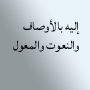إليه بالأوصاف والنعوت والمعول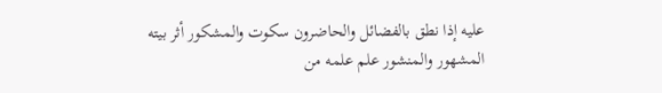عليه إذا نطق بالفضائل والحاضرون سكوت والمشكور أثر بيته المشهور والمنشور علم علمه من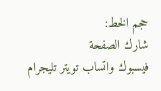حجم الخط:
شارك الصفحة
فيسبوك واتساب تويتر تليجرام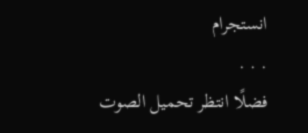انستجرام
. . .
فضلًا انتظر تحميل الصوت